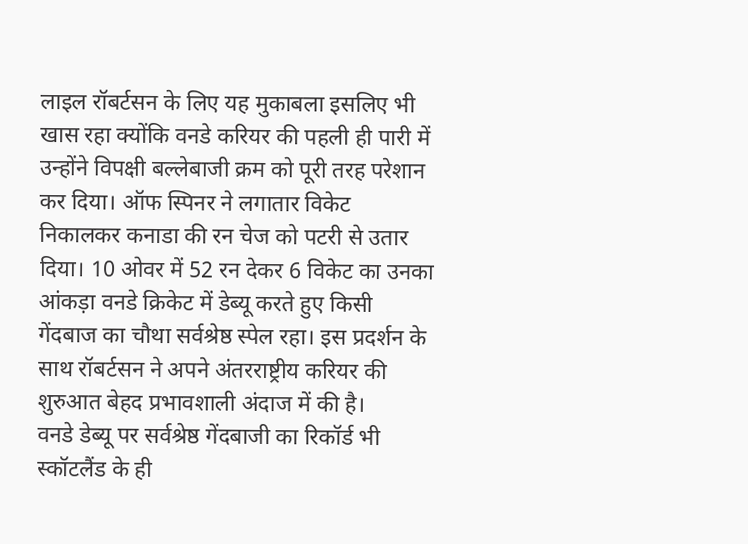लाइल रॉबर्टसन के लिए यह मुकाबला इसलिए भी खास रहा क्योंकि वनडे करियर की पहली ही पारी में उन्होंने विपक्षी बल्लेबाजी क्रम को पूरी तरह परेशान कर दिया। ऑफ स्पिनर ने लगातार विकेट निकालकर कनाडा की रन चेज को पटरी से उतार दिया। 10 ओवर में 52 रन देकर 6 विकेट का उनका आंकड़ा वनडे क्रिकेट में डेब्यू करते हुए किसी गेंदबाज का चौथा सर्वश्रेष्ठ स्पेल रहा। इस प्रदर्शन के साथ रॉबर्टसन ने अपने अंतरराष्ट्रीय करियर की शुरुआत बेहद प्रभावशाली अंदाज में की है।
वनडे डेब्यू पर सर्वश्रेष्ठ गेंदबाजी का रिकॉर्ड भी स्कॉटलैंड के ही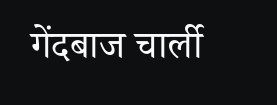गेंदबाज चार्ली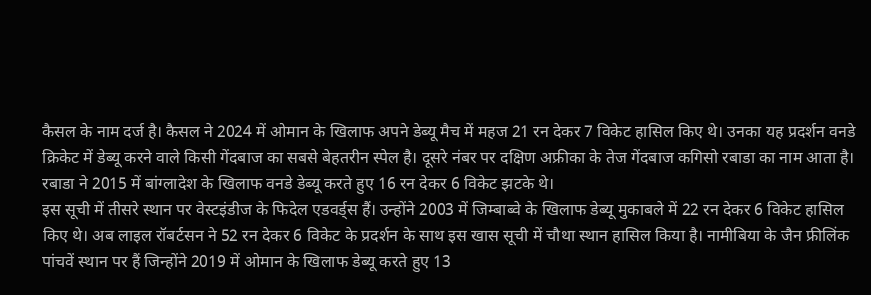कैसल के नाम दर्ज है। कैसल ने 2024 में ओमान के खिलाफ अपने डेब्यू मैच में महज 21 रन देकर 7 विकेट हासिल किए थे। उनका यह प्रदर्शन वनडे क्रिकेट में डेब्यू करने वाले किसी गेंदबाज का सबसे बेहतरीन स्पेल है। दूसरे नंबर पर दक्षिण अफ्रीका के तेज गेंदबाज कगिसो रबाडा का नाम आता है। रबाडा ने 2015 में बांग्लादेश के खिलाफ वनडे डेब्यू करते हुए 16 रन देकर 6 विकेट झटके थे।
इस सूची में तीसरे स्थान पर वेस्टइंडीज के फिदेल एडवर्ड्स हैं। उन्होंने 2003 में जिम्बाब्वे के खिलाफ डेब्यू मुकाबले में 22 रन देकर 6 विकेट हासिल किए थे। अब लाइल रॉबर्टसन ने 52 रन देकर 6 विकेट के प्रदर्शन के साथ इस खास सूची में चौथा स्थान हासिल किया है। नामीबिया के जैन फ्रीलिंक पांचवें स्थान पर हैं जिन्होंने 2019 में ओमान के खिलाफ डेब्यू करते हुए 13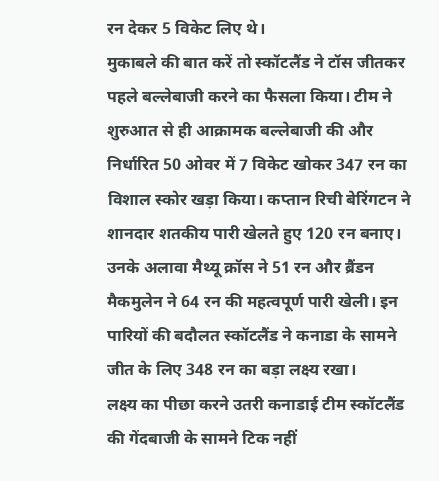रन देकर 5 विकेट लिए थे।
मुकाबले की बात करें तो स्कॉटलैंड ने टॉस जीतकर पहले बल्लेबाजी करने का फैसला किया। टीम ने शुरुआत से ही आक्रामक बल्लेबाजी की और निर्धारित 50 ओवर में 7 विकेट खोकर 347 रन का विशाल स्कोर खड़ा किया। कप्तान रिची बेरिंगटन ने शानदार शतकीय पारी खेलते हुए 120 रन बनाए। उनके अलावा मैथ्यू क्रॉस ने 51 रन और ब्रैंडन मैकमुलेन ने 64 रन की महत्वपूर्ण पारी खेली। इन पारियों की बदौलत स्कॉटलैंड ने कनाडा के सामने जीत के लिए 348 रन का बड़ा लक्ष्य रखा।
लक्ष्य का पीछा करने उतरी कनाडाई टीम स्कॉटलैंड की गेंदबाजी के सामने टिक नहीं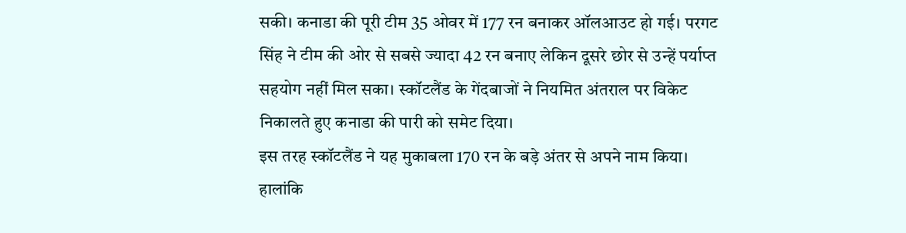सकी। कनाडा की पूरी टीम 35 ओवर में 177 रन बनाकर ऑलआउट हो गई। परगट सिंह ने टीम की ओर से सबसे ज्यादा 42 रन बनाए लेकिन दूसरे छोर से उन्हें पर्याप्त सहयोग नहीं मिल सका। स्कॉटलैंड के गेंदबाजों ने नियमित अंतराल पर विकेट निकालते हुए कनाडा की पारी को समेट दिया।
इस तरह स्कॉटलैंड ने यह मुकाबला 170 रन के बड़े अंतर से अपने नाम किया। हालांकि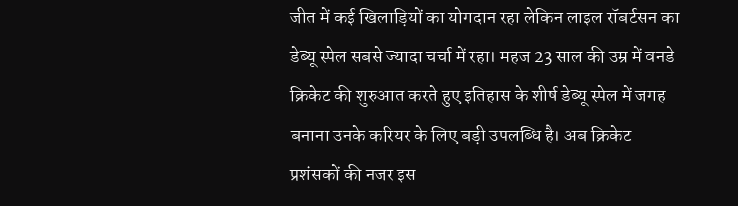जीत में कई खिलाड़ियों का योगदान रहा लेकिन लाइल रॉबर्टसन का डेब्यू स्पेल सबसे ज्यादा चर्चा में रहा। महज 23 साल की उम्र में वनडे क्रिकेट की शुरुआत करते हुए इतिहास के शीर्ष डेब्यू स्पेल में जगह बनाना उनके करियर के लिए बड़ी उपलब्धि है। अब क्रिकेट प्रशंसकों की नजर इस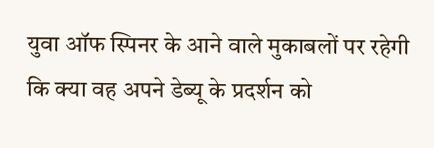युवा ऑफ स्पिनर के आने वाले मुकाबलों पर रहेगी कि क्या वह अपने डेब्यू के प्रदर्शन को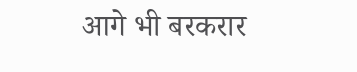आगे भी बरकरार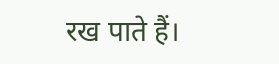रख पाते हैं।